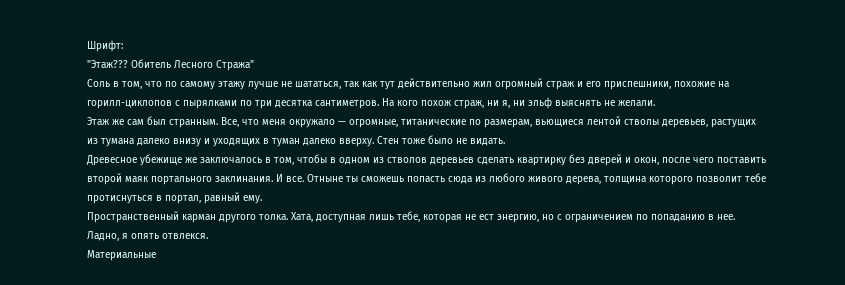Шрифт:
"Этаж??? Обитель Лесного Стража"
Соль в том, что по самому этажу лучше не шататься, так как тут действительно жил огромный страж и его приспешники, похожие на горилл-циклопов с пырялками по три десятка сантиметров. На кого похож страж, ни я, ни эльф выяснять не желали.
Этаж же сам был странным. Все, что меня окружало — огромные, титанические по размерам, вьющиеся лентой стволы деревьев, растущих из тумана далеко внизу и уходящих в туман далеко вверху. Стен тоже было не видать.
Древесное убежище же заключалось в том, чтобы в одном из стволов деревьев сделать квартирку без дверей и окон, после чего поставить второй маяк портального заклинания. И все. Отныне ты сможешь попасть сюда из любого живого дерева, толщина которого позволит тебе протиснуться в портал, равный ему.
Пространственный карман другого толка. Хата, доступная лишь тебе, которая не ест энергию, но с ограничением по попаданию в нее. Ладно, я опять отвлекся.
Материальные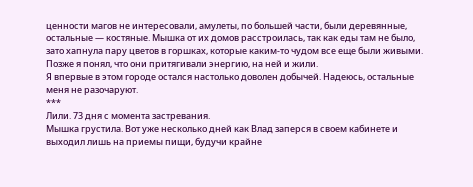ценности магов не интересовали, амулеты, по большей части, были деревянные, остальные — костяные. Мышка от их домов расстроилась, так как еды там не было, зато хапнула пару цветов в горшках, которые каким-то чудом все еще были живыми. Позже я понял, что они притягивали энергию, на ней и жили.
Я впервые в этом городе остался настолько доволен добычей. Надеюсь, остальные меня не разочаруют.
***
Лили. 73 дня с момента застревания.
Мышка грустила. Вот уже несколько дней как Влад заперся в своем кабинете и выходил лишь на приемы пищи, будучи крайне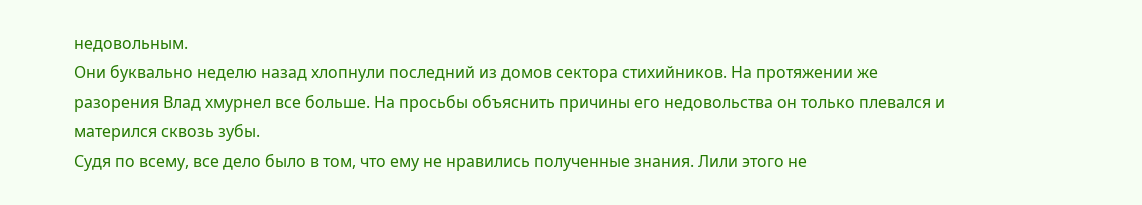недовольным.
Они буквально неделю назад хлопнули последний из домов сектора стихийников. На протяжении же разорения Влад хмурнел все больше. На просьбы объяснить причины его недовольства он только плевался и матерился сквозь зубы.
Судя по всему, все дело было в том, что ему не нравились полученные знания. Лили этого не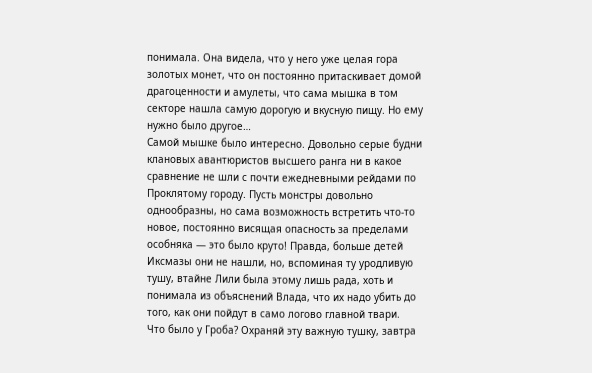понимала. Она видела, что у него уже целая гора золотых монет, что он постоянно притаскивает домой драгоценности и амулеты, что сама мышка в том секторе нашла самую дорогую и вкусную пищу. Но ему нужно было другое…
Самой мышке было интересно. Довольно серые будни клановых авантюристов высшего ранга ни в какое сравнение не шли с почти ежедневными рейдами по Проклятому городу. Пусть монстры довольно однообразны, но сама возможность встретить что-то новое, постоянно висящая опасность за пределами особняка — это было круто! Правда, больше детей Иксмазы они не нашли, но, вспоминая ту уродливую тушу, втайне Лили была этому лишь рада, хоть и понимала из объяснений Влада, что их надо убить до того, как они пойдут в само логово главной твари.
Что было у Гроба? Охраняй эту важную тушку, завтра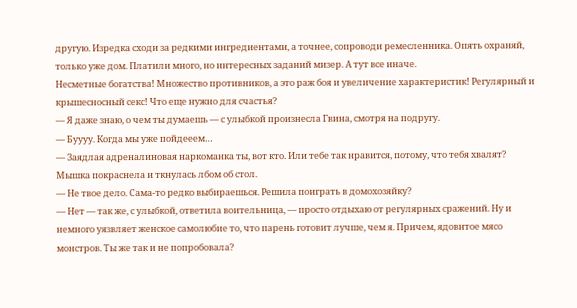другую. Изредка сходи за редкими ингредиентами, а точнее, сопроводи ремесленника. Опять охраняй, только уже дом. Платили много, но интересных заданий мизер. А тут все иначе.
Несметные богатства! Множество противников, а это раж боя и увеличение характеристик! Регулярный и крышесносный секс! Что еще нужно для счастья?
— Я даже знаю, о чем ты думаешь — с улыбкой произнесла Гвина, смотря на подругу.
— Буууу. Когда мы уже пойдееем…
— Заядлая адреналиновая наркоманка ты, вот кто. Или тебе так нравится, потому, что тебя хвалят?
Мышка покраснела и ткнулась лбом об стол.
— Не твое дело. Сама-то редко выбираешься. Решила поиграть в домохозяйку?
— Нет — так же, с улыбкой, ответила воительница, — просто отдыхаю от регулярных сражений. Ну и немного уязвляет женское самолюбие то, что парень готовит лучше, чем я. Причем, ядовитое мясо монстров. Ты же так и не попробовала?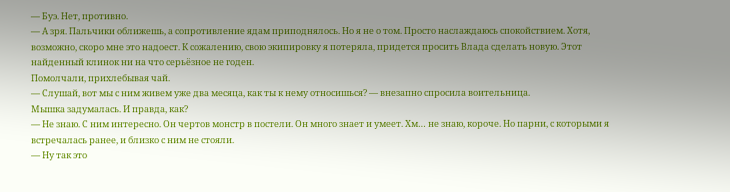— Буэ. Нет, противно.
— А зря. Пальчики оближешь, а сопротивление ядам приподнялось. Но я не о том. Просто наслаждаюсь спокойствием. Хотя, возможно, скоро мне это надоест. К сожалению, свою экипировку я потеряла, придется просить Влада сделать новую. Этот найденный клинок ни на что серьёзное не годен.
Помолчали, прихлебывая чай.
— Слушай, вот мы с ним живем уже два месяца, как ты к нему относишься? — внезапно спросила воительница.
Мышка задумалась. И правда, как?
— Не знаю. С ним интересно. Он чертов монстр в постели. Он много знает и умеет. Хм… не знаю, короче. Но парни, с которыми я встречалась ранее, и близко с ним не стояли.
— Ну так это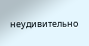неудивительно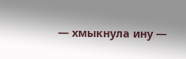— хмыкнула ину —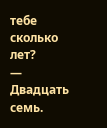тебе сколько лет?
— Двадцать семь.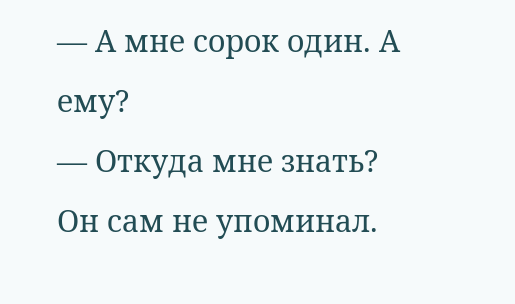— А мне сорок один. А ему?
— Откуда мне знать? Он сам не упоминал.